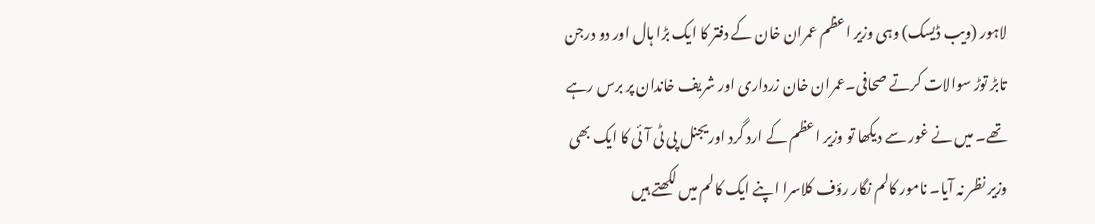لاہور (ویب ڈیسک) وہی وزیر اعظم عمران خان کے دفتر کا ایک بڑا ہال اور دو درجن تابڑ توڑ سوالات کرتے صحافی۔عمران خان زرداری اور شریف خاندان پر برس رہے تھے۔ میں نے غور سے دیکھا تو وزیر اعظم کے ارد گرد اوریجنل پی ٹی آئی کا ایک بھی وزیر نظر نہ آیا۔ نامور کالم نگار رؤف کلاسرا اپنے ایک کالم میں لکھتے ہیں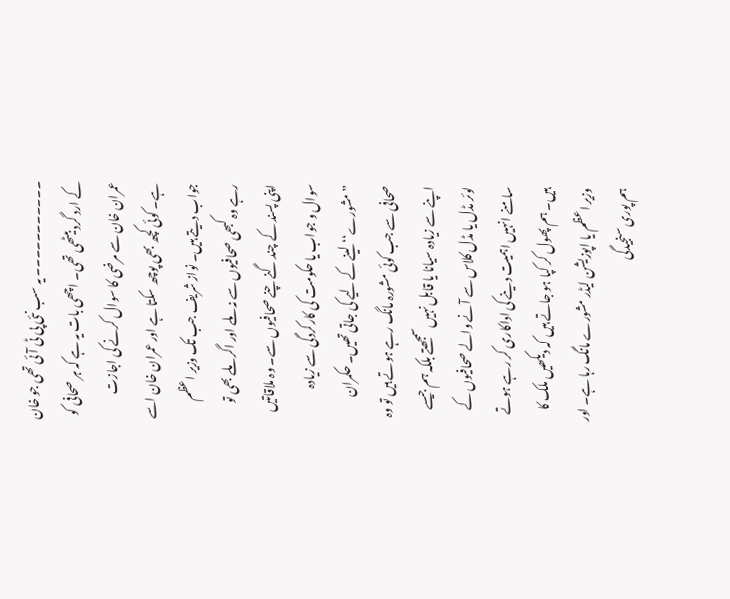۔۔۔۔۔۔۔۔۔۔۔ یہ سب نئی پی ٹی آئی تھی جو خان کے ارد گرد بیٹھی تھی۔ اچھی بات یہ ہے کہ ہر صحافی کو عمران خان سے مرضی کا سوال کرنے کی اجازت ہے۔ کوئی کچھ بھی پوچھ سکتا ہے اور عمران خان اسے جواب دیتے ہیں۔ نواز شریف جب تک وزیر اعظم رہے وہ کبھی صحافیوں سے نہ ملے اور اگر ملے بھی تو اپنی پسند کے چند گنے چنے صحافیوں سے۔ وہ ملاقاتیں سوال و جواب یا حکومت کی کارکردگی سے زیادہ ”مشورے‘‘ لینے کے لیے کی جاتی تھیں۔ حکمران صحافی سے جب کوئی مشورہ مانگ رہے ہوتے ہیں تو وہ اپنے سے زیادہ سیانا یا قابل نہیں سمجھتے بلکہ ہم جیسے لوئر مڈل یا مڈل کلاس سے آنے والے صحافیوں کے سامنے انہیں اہمیت دینے کی اداکاری کر رہے ہوتے ہیں۔ ہم پھول کر کپا ہو جاتے ہیں کہ دیکھیں ملک کا وزیر اعظم یا اپوزیشن لیڈر مشورے مانگ رہا ہے۔ اور ہم پوری سنجیدگی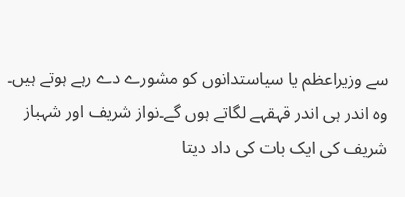سے وزیراعظم یا سیاستدانوں کو مشورے دے رہے ہوتے ہیں۔ وہ اندر ہی اندر قہقہے لگاتے ہوں گے۔نواز شریف اور شہباز شریف کی ایک بات کی داد دیتا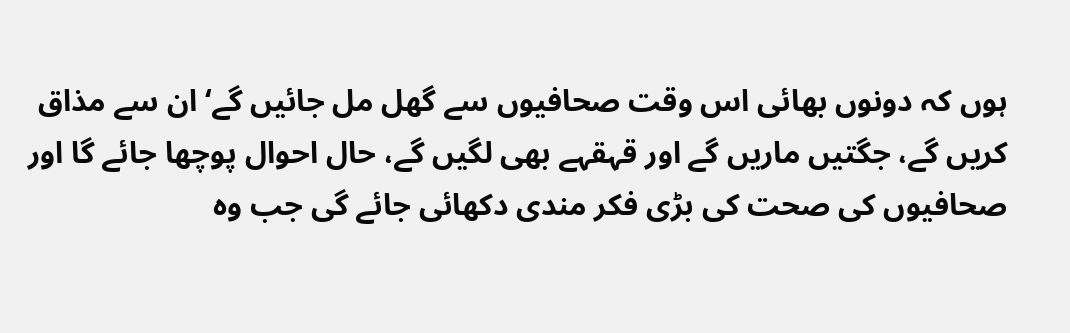ہوں کہ دونوں بھائی اس وقت صحافیوں سے گھل مل جائیں گے‘ ان سے مذاق کریں گے، جگتیں ماریں گے اور قہقہے بھی لگیں گے، حال احوال پوچھا جائے گا اور صحافیوں کی صحت کی بڑی فکر مندی دکھائی جائے گی جب وہ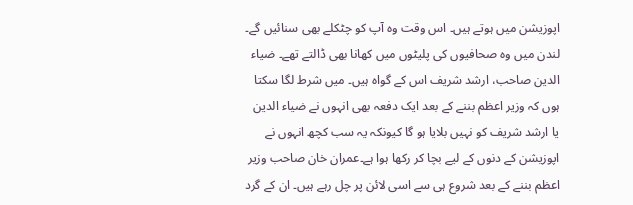اپوزیشن میں ہوتے ہیں۔ اس وقت وہ آپ کو چٹکلے بھی سنائیں گے۔ لندن میں وہ صحافیوں کی پلیٹوں میں کھانا بھی ڈالتے تھے۔ ضیاء الدین صاحب، ارشد شریف اس کے گواہ ہیں۔ میں شرط لگا سکتا ہوں کہ وزیر اعظم بننے کے بعد ایک دفعہ بھی انہوں نے ضیاء الدین یا ارشد شریف کو نہیں بلایا ہو گا کیونکہ یہ سب کچھ انہوں نے اپوزیشن کے دنوں کے لیے بچا کر رکھا ہوا ہے۔عمران خان صاحب وزیر اعظم بننے کے بعد شروع ہی سے اسی لائن پر چل رہے ہیں۔ ان کے گرد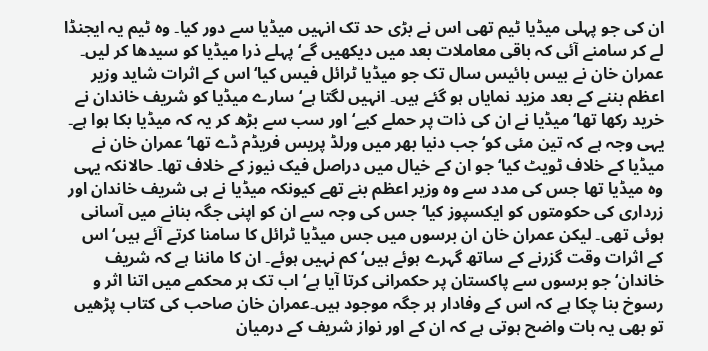ان کی جو پہلی میڈیا ٹیم تھی اس نے بڑی حد تک انہیں میڈیا سے دور کیا۔ وہ ٹیم یہ ایجنڈا لے کر سامنے آئی کہ باقی معاملات بعد میں دیکھیں گے‘ پہلے ذرا میڈیا کو سیدھا کر لیں۔ عمران خان نے بیس بائیس سال تک جو میڈیا ٹرائل فیس کیا‘ اس کے اثرات شاید وزیر اعظم بننے کے بعد مزید نمایاں ہو گئے ہیں۔ انہیں لگتا ہے‘ سارے میڈیا کو شریف خاندان نے خرید رکھا تھا‘ میڈیا نے ان کی ذات پر حملے کیے‘ اور سب سے بڑھ کر یہ کہ میڈیا بکا ہوا ہے۔ یہی وجہ ہے کہ تین مئی کو‘ جب دنیا بھر میں ورلڈ پریس فریڈم ڈے تھا‘ عمران خان نے میڈیا کے خلاف ٹویٹ کیا‘ جو ان کے خیال میں دراصل فیک نیوز کے خلاف تھا۔ حالانکہ یہی وہ میڈیا تھا جس کی مدد سے وہ وزیر اعظم بنے تھے کیونکہ میڈیا نے ہی شریف خاندان اور زرداری کی حکومتوں کو ایکسپوز کیا‘ جس کی وجہ سے ان کو اپنی جگہ بنانے میں آسانی ہوئی تھی۔ لیکن عمران خان ان برسوں میں جس میڈیا ٹرائل کا سامنا کرتے آئے ہیں‘ اس کے اثرات وقت گزرنے کے ساتھ گہرے ہوئے ہیں‘ کم نہیں ہوئے۔ ان کا ماننا ہے کہ شریف خاندان‘ جو برسوں سے پاکستان پر حکمرانی کرتا آیا ہے‘ اب تک ہر محکمے میں اتنا اثر و رسوخ بنا چکا ہے کہ اس کے وفادار ہر جگہ موجود ہیں۔عمران خان صاحب کی کتاب پڑھیں تو بھی یہ بات واضح ہوتی ہے کہ ان کے اور نواز شریف کے درمیان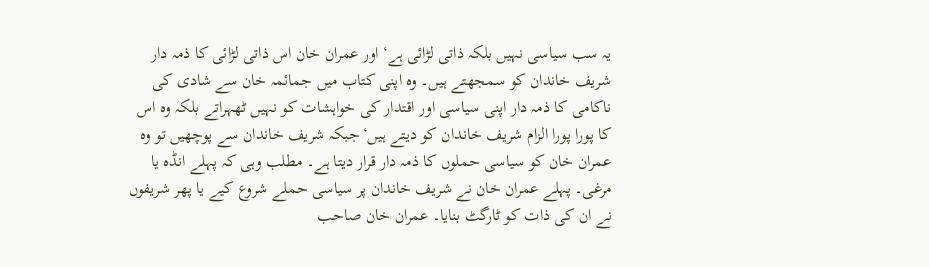یہ سب سیاسی نہیں بلکہ ذاتی لڑائی ہے‘ اور عمران خان اس ذاتی لڑائی کا ذمہ دار شریف خاندان کو سمجھتے ہیں۔ وہ اپنی کتاب میں جمائمہ خان سے شادی کی ناکامی کا ذمہ دار اپنی سیاسی اور اقتدار کی خواہشات کو نہیں ٹھہراتے بلکہ وہ اس کا پورا پورا الزام شریف خاندان کو دیتے ہیں‘جبکہ شریف خاندان سے پوچھیں تو وہ عمران خان کو سیاسی حملوں کا ذمہ دار قرار دیتا ہے۔ مطلب وہی کہ پہلے انڈہ یا مرغی۔ پہلے عمران خان نے شریف خاندان پر سیاسی حملے شروع کیے یا پھر شریفوں نے ان کی ذات کو ٹارگٹ بنایا۔ عمران خان صاحب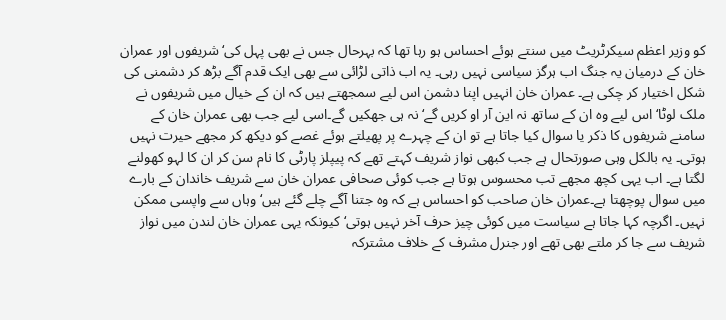کو وزیر اعظم سیکرٹریٹ میں سنتے ہوئے احساس ہو رہا تھا کہ بہرحال جس نے بھی پہل کی‘ شریفوں اور عمران خان کے درمیان یہ جنگ اب ہرگز سیاسی نہیں رہی۔ یہ اب ذاتی لڑائی سے بھی ایک قدم آگے بڑھ کر دشمنی کی شکل اختیار کر چکی ہے۔ عمران خان انہیں اپنا دشمن اس لیے سمجھتے ہیں کہ ان کے خیال میں شریفوں نے ملک لوٹا‘ اس لیے وہ ان کے ساتھ نہ این آر او کریں گے‘ نہ ہی جھکیں گے۔اسی لیے جب بھی عمران خان کے سامنے شریفوں کا ذکر یا سوال کیا جاتا ہے تو ان کے چہرے پر پھیلتے ہوئے غصے کو دیکھ کر مجھے حیرت نہیں ہوتی۔ یہ بالکل وہی صورتحال ہے جب کبھی نواز شریف کہتے تھے کہ پیپلز پارٹی کا نام سن کر ان کا لہو کھولنے لگتا ہے۔ اب یہی کچھ مجھے تب محسوس ہوتا ہے جب کوئی صحافی عمران خان سے شریف خاندان کے بارے میں سوال پوچھتا ہے۔عمران خان صاحب کو احساس ہے کہ وہ جتنا آگے چلے گئے ہیں‘ وہاں سے واپسی ممکن نہیں۔ اگرچہ کہا جاتا ہے سیاست میں کوئی چیز حرف آخر نہیں ہوتی‘ کیونکہ یہی عمران خان لندن میں نواز شریف سے جا کر ملتے بھی تھے اور جنرل مشرف کے خلاف مشترکہ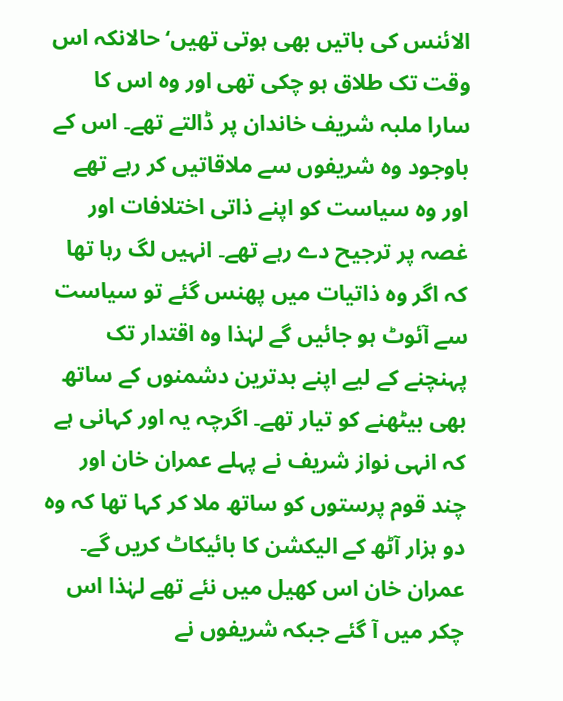الائنس کی باتیں بھی ہوتی تھیں‘ حالانکہ اس وقت تک طلاق ہو چکی تھی اور وہ اس کا سارا ملبہ شریف خاندان پر ڈالتے تھے۔ اس کے باوجود وہ شریفوں سے ملاقاتیں کر رہے تھے اور وہ سیاست کو اپنے ذاتی اختلافات اور غصہ پر ترجیح دے رہے تھے۔ انہیں لگ رہا تھا کہ اگر وہ ذاتیات میں پھنس گئے تو سیاست سے آئوٹ ہو جائیں گے لہٰذا وہ اقتدار تک پہنچنے کے لیے اپنے بدترین دشمنوں کے ساتھ بھی بیٹھنے کو تیار تھے۔ اگرچہ یہ اور کہانی ہے کہ انہی نواز شریف نے پہلے عمران خان اور چند قوم پرستوں کو ساتھ ملا کر کہا تھا کہ وہ دو ہزار آٹھ کے الیکشن کا بائیکاٹ کریں گے۔ عمران خان اس کھیل میں نئے تھے لہٰذا اس چکر میں آ گئے جبکہ شریفوں نے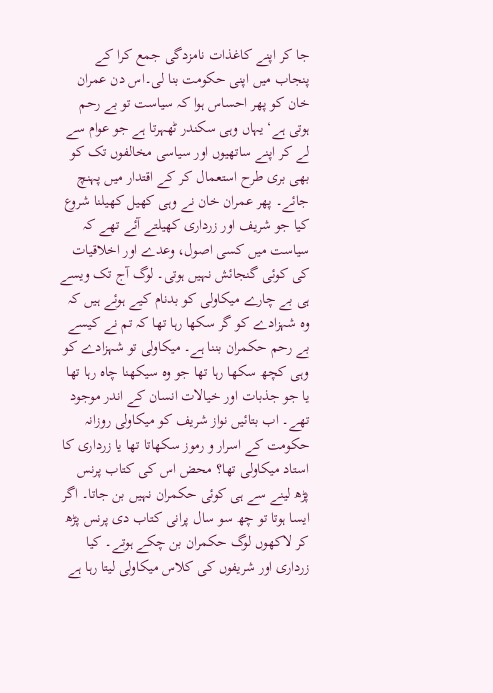جا کر اپنے کاغذات نامزدگی جمع کرا کے پنجاب میں اپنی حکومت بنا لی۔اس دن عمران خان کو پھر احساس ہوا کہ سیاست تو بے رحم ہوتی ہے‘ یہاں وہی سکندر ٹھہرتا ہے جو عوام سے لے کر اپنے ساتھیوں اور سیاسی مخالفوں تک کو بھی بری طرح استعمال کر کے اقتدار میں پہنچ جائے۔ پھر عمران خان نے وہی کھیل کھیلنا شروع کیا جو شریف اور زرداری کھیلتے آئے تھے کہ سیاست میں کسی اصول، وعدے اور اخلاقیات کی کوئی گنجائش نہیں ہوتی۔ لوگ آج تک ویسے ہی بے چارے میکاولی کو بدنام کیے ہوئے ہیں کہ وہ شہزادے کو گر سکھا رہا تھا کہ تم نے کیسے بے رحم حکمران بننا ہے۔ میکاولی تو شہزادے کو وہی کچھ سکھا رہا تھا جو وہ سیکھنا چاہ رہا تھا یا جو جذبات اور خیالات انسان کے اندر موجود تھے۔ اب بتائیں نواز شریف کو میکاولی روزانہ حکومت کے اسرار و رموز سکھاتا تھا یا زرداری کا استاد میکاولی تھا؟ محض اس کی کتاب پرنس پڑھ لینے سے ہی کوئی حکمران نہیں بن جاتا۔ اگر ایسا ہوتا تو چھ سو سال پرانی کتاب دی پرنس پڑھ کر لاکھوں لوگ حکمران بن چکے ہوتے۔ کیا زرداری اور شریفوں کی کلاس میکاولی لیتا رہا ہے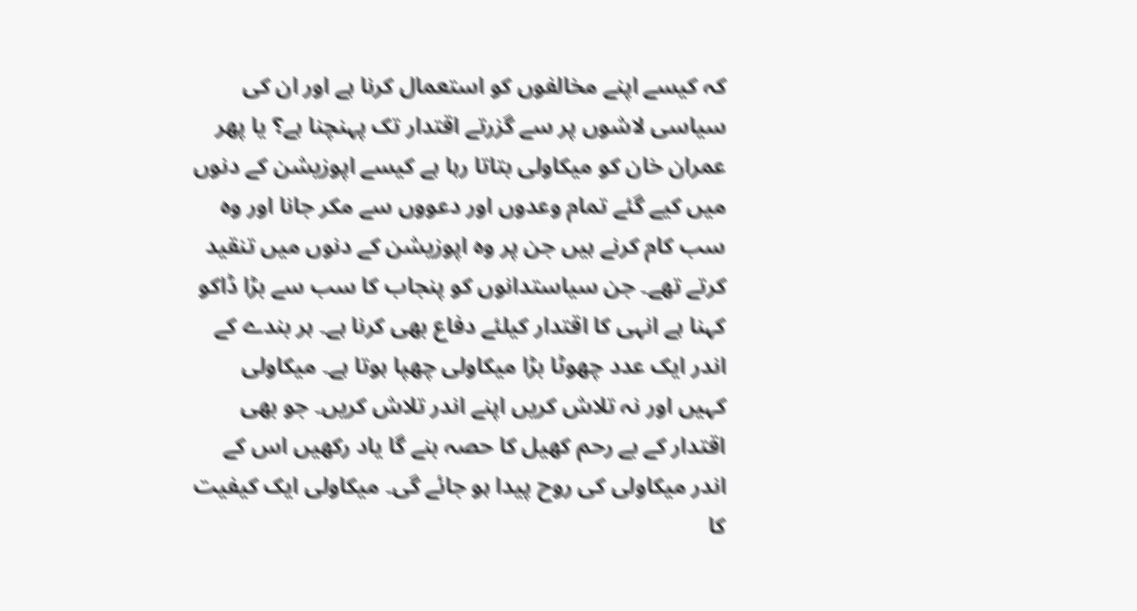کہ کیسے اپنے مخالفوں کو استعمال کرنا ہے اور ان کی سیاسی لاشوں پر سے گزرتے اقتدار تک پہنچنا ہے؟ یا پھر عمران خان کو میکاولی بتاتا رہا ہے کیسے اپوزیشن کے دنوں میں کیے گئے تمام وعدوں اور دعووں سے مکر جانا اور وہ سب کام کرنے ہیں جن پر وہ اپوزیشن کے دنوں میں تنقید کرتے تھے۔ جن سیاستدانوں کو پنجاب کا سب سے بڑا ڈاکو کہنا ہے انہی کا اقتدار کیلئے دفاع بھی کرنا ہے۔ ہر بندے کے اندر ایک عدد چھوٹا بڑا میکاولی چھپا ہوتا ہے۔ میکاولی کہیں اور نہ تلاش کریں اپنے اندر تلاش کریں۔ جو بھی اقتدار کے بے رحم کھیل کا حصہ بنے گا یاد رکھیں اس کے اندر میکاولی کی روح پیدا ہو جائے گی۔ میکاولی ایک کیفیت کا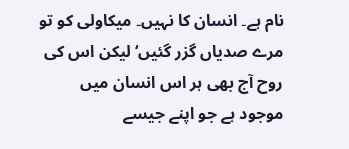نام ہے۔ انسان کا نہیں۔ میکاولی کو تو مرے صدیاں گزر گئیں‘ لیکن اس کی روح آج بھی ہر اس انسان میں موجود ہے جو اپنے جیسے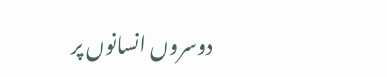دوسروں انسانوں پر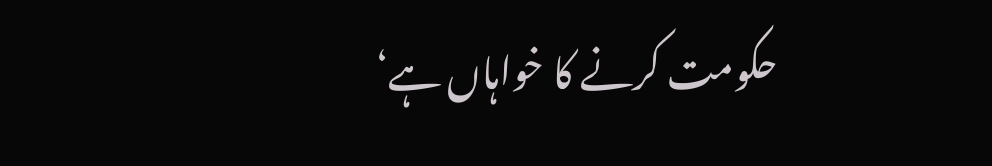حکومت کرنے کا خواہاں ہے‘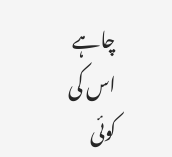چاہے اس کی کوئی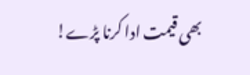بھی قیمت ادا کرنا پڑے!